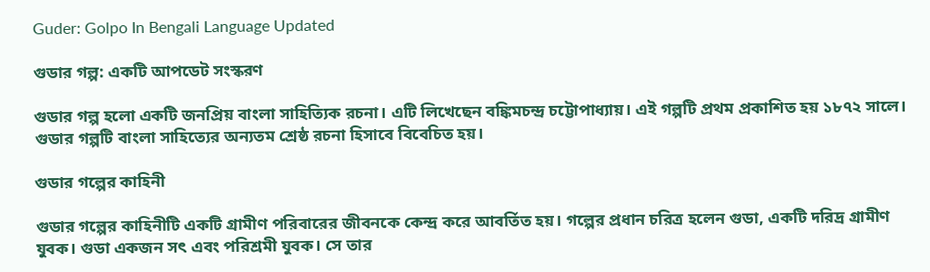Guder: Golpo In Bengali Language Updated

গুডার গল্প: একটি আপডেট সংস্করণ

গুডার গল্প হলো একটি জনপ্রিয় বাংলা সাহিত্যিক রচনা। এটি লিখেছেন বঙ্কিমচন্দ্র চট্টোপাধ্যায়। এই গল্পটি প্রথম প্রকাশিত হয় ১৮৭২ সালে। গুডার গল্পটি বাংলা সাহিত্যের অন্যতম শ্রেষ্ঠ রচনা হিসাবে বিবেচিত হয়।

গুডার গল্পের কাহিনী

গুডার গল্পের কাহিনীটি একটি গ্রামীণ পরিবারের জীবনকে কেন্দ্র করে আবর্তিত হয়। গল্পের প্রধান চরিত্র হলেন গুডা, একটি দরিদ্র গ্রামীণ যুবক। গুডা একজন সৎ এবং পরিশ্রমী যুবক। সে তার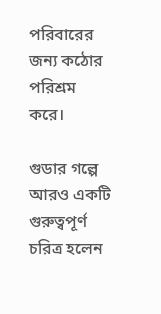পরিবারের জন্য কঠোর পরিশ্রম করে।

গুডার গল্পে আরও একটি গুরুত্বপূর্ণ চরিত্র হলেন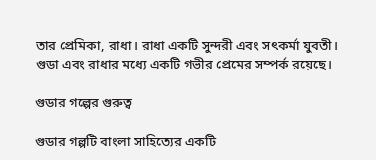তার প্রেমিকা, রাধা। রাধা একটি সুন্দরী এবং সৎকর্মা যুবতী। গুডা এবং রাধার মধ্যে একটি গভীর প্রেমের সম্পর্ক রয়েছে।

গুডার গল্পের গুরুত্ব

গুডার গল্পটি বাংলা সাহিত্যের একটি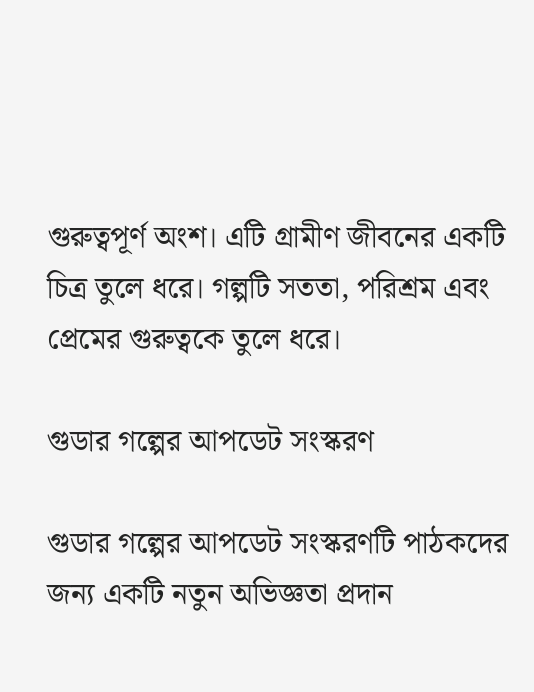গুরুত্বপূর্ণ অংশ। এটি গ্রামীণ জীবনের একটি চিত্র তুলে ধরে। গল্পটি সততা, পরিশ্রম এবং প্রেমের গুরুত্বকে তুলে ধরে।

গুডার গল্পের আপডেট সংস্করণ

গুডার গল্পের আপডেট সংস্করণটি পাঠকদের জন্য একটি নতুন অভিজ্ঞতা প্রদান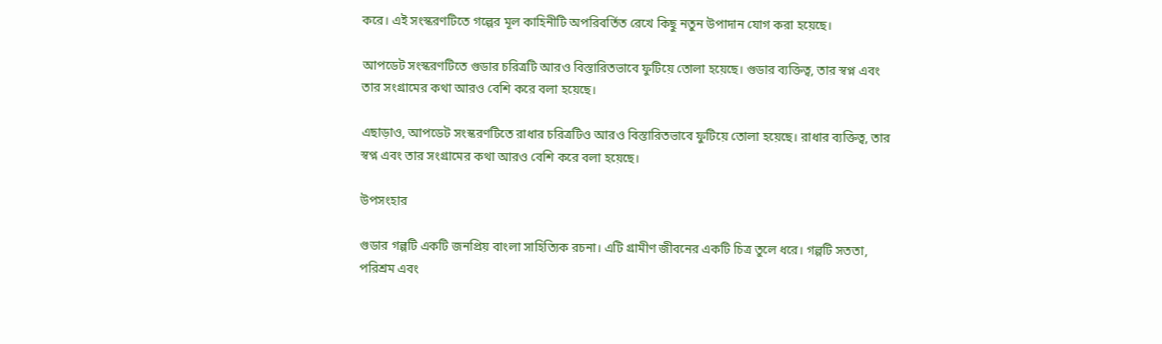করে। এই সংস্করণটিতে গল্পের মূল কাহিনীটি অপরিবর্তিত রেখে কিছু নতুন উপাদান যোগ করা হয়েছে।

আপডেট সংস্করণটিতে গুডার চরিত্রটি আরও বিস্তারিতভাবে ফুটিয়ে তোলা হয়েছে। গুডার ব্যক্তিত্ব, তার স্বপ্ন এবং তার সংগ্রামের কথা আরও বেশি করে বলা হয়েছে।

এছাড়াও, আপডেট সংস্করণটিতে রাধার চরিত্রটিও আরও বিস্তারিতভাবে ফুটিয়ে তোলা হয়েছে। রাধার ব্যক্তিত্ব, তার স্বপ্ন এবং তার সংগ্রামের কথা আরও বেশি করে বলা হয়েছে।

উপসংহার

গুডার গল্পটি একটি জনপ্রিয় বাংলা সাহিত্যিক রচনা। এটি গ্রামীণ জীবনের একটি চিত্র তুলে ধরে। গল্পটি সততা, পরিশ্রম এবং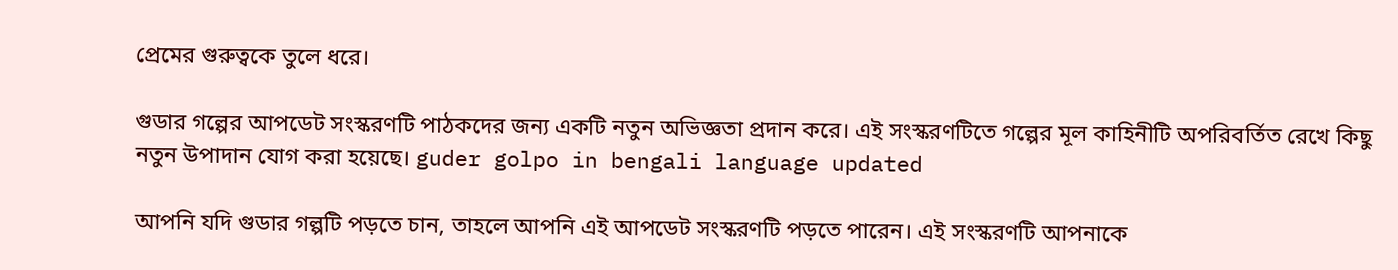প্রেমের গুরুত্বকে তুলে ধরে।

গুডার গল্পের আপডেট সংস্করণটি পাঠকদের জন্য একটি নতুন অভিজ্ঞতা প্রদান করে। এই সংস্করণটিতে গল্পের মূল কাহিনীটি অপরিবর্তিত রেখে কিছু নতুন উপাদান যোগ করা হয়েছে। guder golpo in bengali language updated

আপনি যদি গুডার গল্পটি পড়তে চান, তাহলে আপনি এই আপডেট সংস্করণটি পড়তে পারেন। এই সংস্করণটি আপনাকে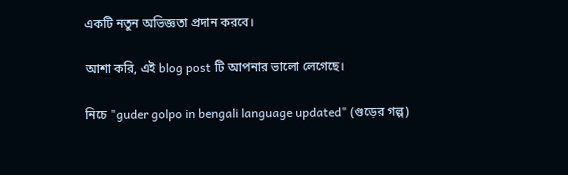একটি নতুন অভিজ্ঞতা প্রদান করবে।

আশা করি, এই blog post টি আপনার ভালো লেগেছে।

নিচে "guder golpo in bengali language updated" (গুড়ের গল্প)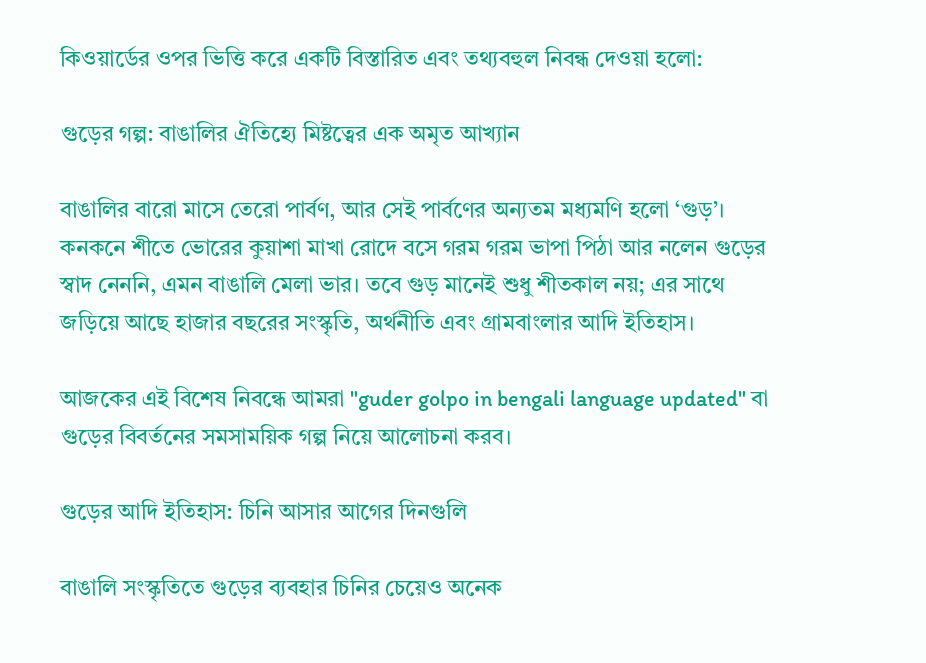কিওয়ার্ডের ওপর ভিত্তি করে একটি বিস্তারিত এবং তথ্যবহুল নিবন্ধ দেওয়া হলো:

গুড়ের গল্প: বাঙালির ঐতিহ্যে মিষ্টত্বের এক অমৃত আখ্যান

বাঙালির বারো মাসে তেরো পার্বণ, আর সেই পার্বণের অন্যতম মধ্যমণি হলো ‘গুড়’। কনকনে শীতে ভোরের কুয়াশা মাখা রোদে বসে গরম গরম ভাপা পিঠা আর নলেন গুড়ের স্বাদ নেননি, এমন বাঙালি মেলা ভার। তবে গুড় মানেই শুধু শীতকাল নয়; এর সাথে জড়িয়ে আছে হাজার বছরের সংস্কৃতি, অর্থনীতি এবং গ্রামবাংলার আদি ইতিহাস।

আজকের এই বিশেষ নিবন্ধে আমরা "guder golpo in bengali language updated" বা গুড়ের বিবর্তনের সমসাময়িক গল্প নিয়ে আলোচনা করব।

গুড়ের আদি ইতিহাস: চিনি আসার আগের দিনগুলি

বাঙালি সংস্কৃতিতে গুড়ের ব্যবহার চিনির চেয়েও অনেক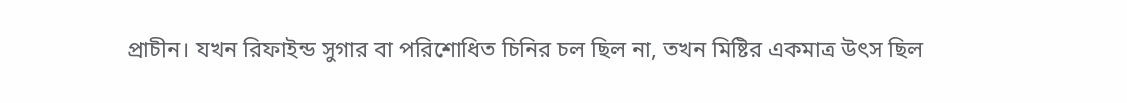প্রাচীন। যখন রিফাইন্ড সুগার বা পরিশোধিত চিনির চল ছিল না, তখন মিষ্টির একমাত্র উৎস ছিল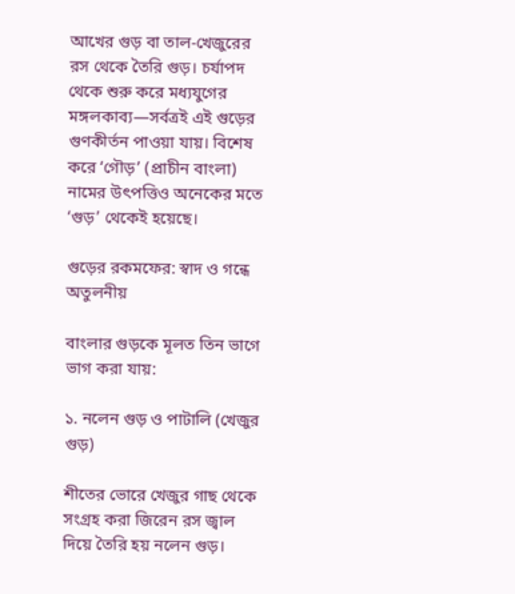আখের গুড় বা তাল-খেজুরের রস থেকে তৈরি গুড়। চর্যাপদ থেকে শুরু করে মধ্যযুগের মঙ্গলকাব্য—সর্বত্রই এই গুড়ের গুণকীর্তন পাওয়া যায়। বিশেষ করে ‘গৌড়’ (প্রাচীন বাংলা) নামের উৎপত্তিও অনেকের মতে ‘গুড়’ থেকেই হয়েছে।

গুড়ের রকমফের: স্বাদ ও গন্ধে অতুলনীয়

বাংলার গুড়কে মূলত তিন ভাগে ভাগ করা যায়:

১. নলেন গুড় ও পাটালি (খেজুর গুড়)

শীতের ভোরে খেজুর গাছ থেকে সংগ্রহ করা জিরেন রস জ্বাল দিয়ে তৈরি হয় নলেন গুড়।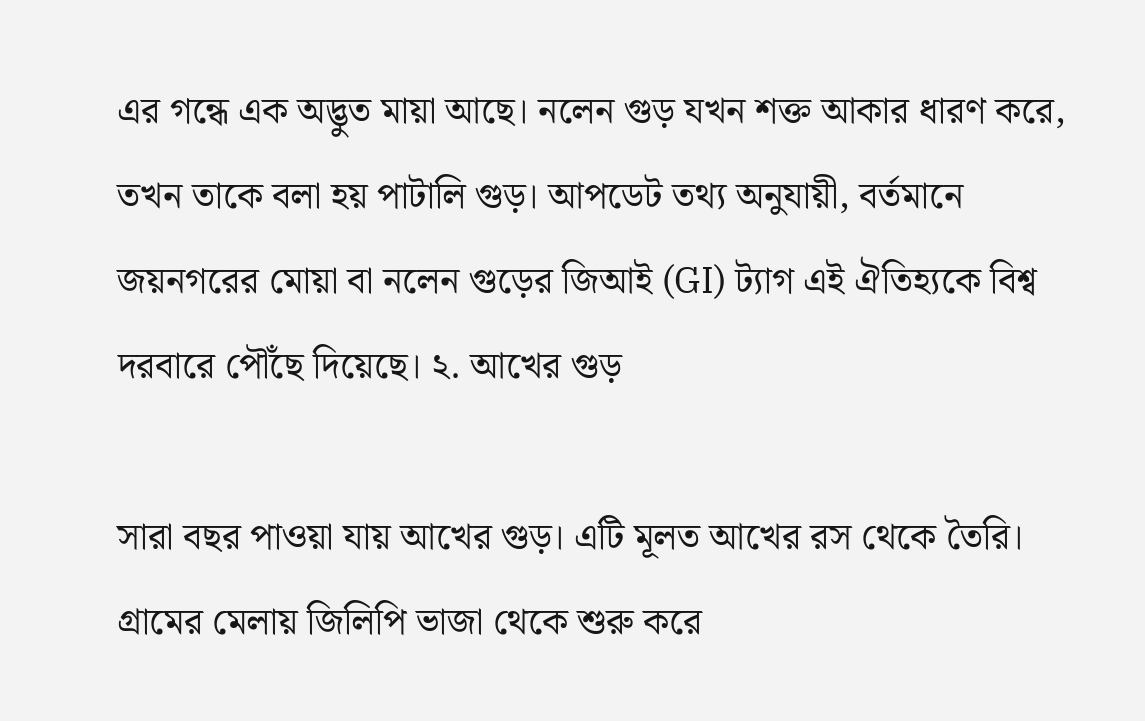এর গন্ধে এক অদ্ভুত মায়া আছে। নলেন গুড় যখন শক্ত আকার ধারণ করে, তখন তাকে বলা হয় পাটালি গুড়। আপডেট তথ্য অনুযায়ী, বর্তমানে জয়নগরের মোয়া বা নলেন গুড়ের জিআই (GI) ট্যাগ এই ঐতিহ্যকে বিশ্ব দরবারে পৌঁছে দিয়েছে। ২. আখের গুড়

সারা বছর পাওয়া যায় আখের গুড়। এটি মূলত আখের রস থেকে তৈরি। গ্রামের মেলায় জিলিপি ভাজা থেকে শুরু করে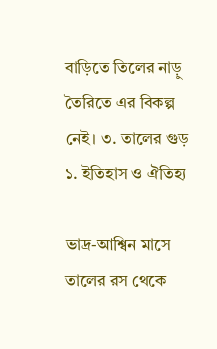বাড়িতে তিলের নাড়ু তৈরিতে এর বিকল্প নেই। ৩. তালের গুড় ১. ইতিহাস ও ঐতিহ্য

ভাদ্র-আশ্বিন মাসে তালের রস থেকে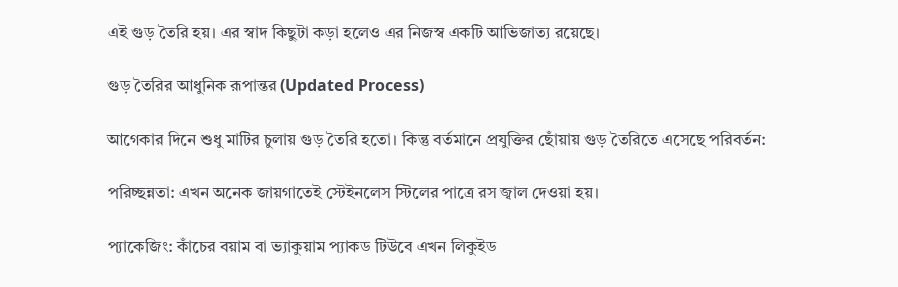এই গুড় তৈরি হয়। এর স্বাদ কিছুটা কড়া হলেও এর নিজস্ব একটি আভিজাত্য রয়েছে।

গুড় তৈরির আধুনিক রূপান্তর (Updated Process)

আগেকার দিনে শুধু মাটির চুলায় গুড় তৈরি হতো। কিন্তু বর্তমানে প্রযুক্তির ছোঁয়ায় গুড় তৈরিতে এসেছে পরিবর্তন:

পরিচ্ছন্নতা: এখন অনেক জায়গাতেই স্টেইনলেস স্টিলের পাত্রে রস জ্বাল দেওয়া হয়।

প্যাকেজিং: কাঁচের বয়াম বা ভ্যাকুয়াম প্যাকড টিউবে এখন লিকুইড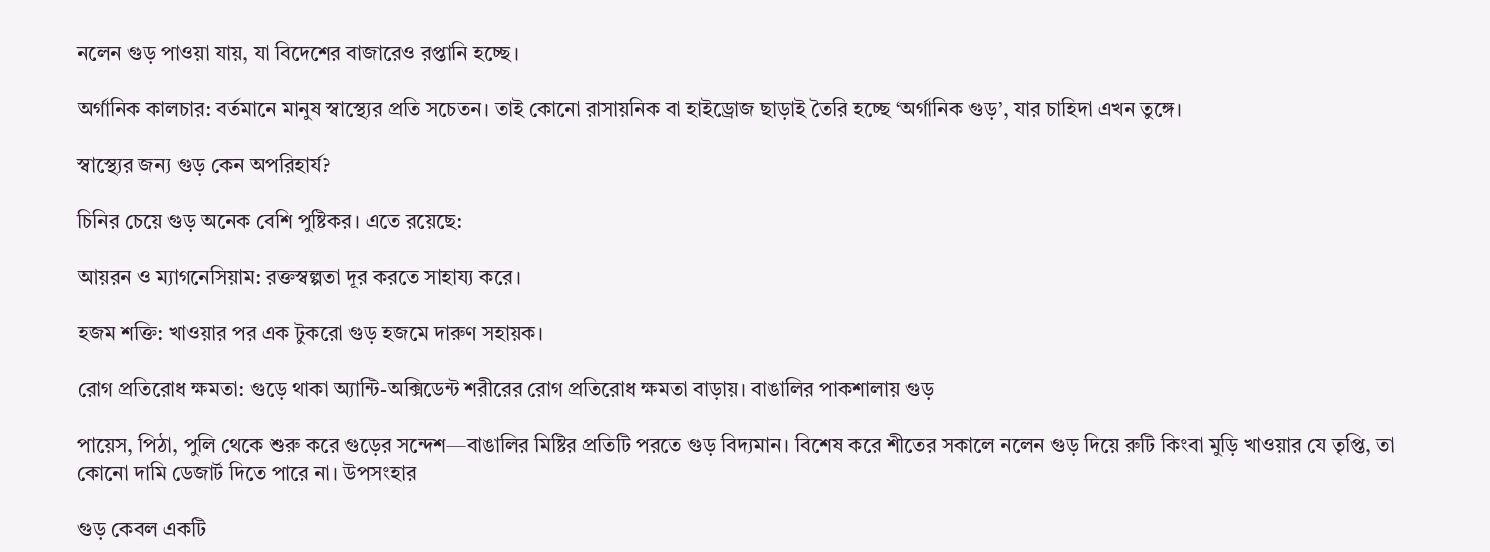নলেন গুড় পাওয়া যায়, যা বিদেশের বাজারেও রপ্তানি হচ্ছে।

অর্গানিক কালচার: বর্তমানে মানুষ স্বাস্থ্যের প্রতি সচেতন। তাই কোনো রাসায়নিক বা হাইড্রোজ ছাড়াই তৈরি হচ্ছে ‘অর্গানিক গুড়’, যার চাহিদা এখন তুঙ্গে।

স্বাস্থ্যের জন্য গুড় কেন অপরিহার্য?

চিনির চেয়ে গুড় অনেক বেশি পুষ্টিকর। এতে রয়েছে:

আয়রন ও ম্যাগনেসিয়াম: রক্তস্বল্পতা দূর করতে সাহায্য করে।

হজম শক্তি: খাওয়ার পর এক টুকরো গুড় হজমে দারুণ সহায়ক।

রোগ প্রতিরোধ ক্ষমতা: গুড়ে থাকা অ্যান্টি-অক্সিডেন্ট শরীরের রোগ প্রতিরোধ ক্ষমতা বাড়ায়। বাঙালির পাকশালায় গুড়

পায়েস, পিঠা, পুলি থেকে শুরু করে গুড়ের সন্দেশ—বাঙালির মিষ্টির প্রতিটি পরতে গুড় বিদ্যমান। বিশেষ করে শীতের সকালে নলেন গুড় দিয়ে রুটি কিংবা মুড়ি খাওয়ার যে তৃপ্তি, তা কোনো দামি ডেজার্ট দিতে পারে না। উপসংহার

গুড় কেবল একটি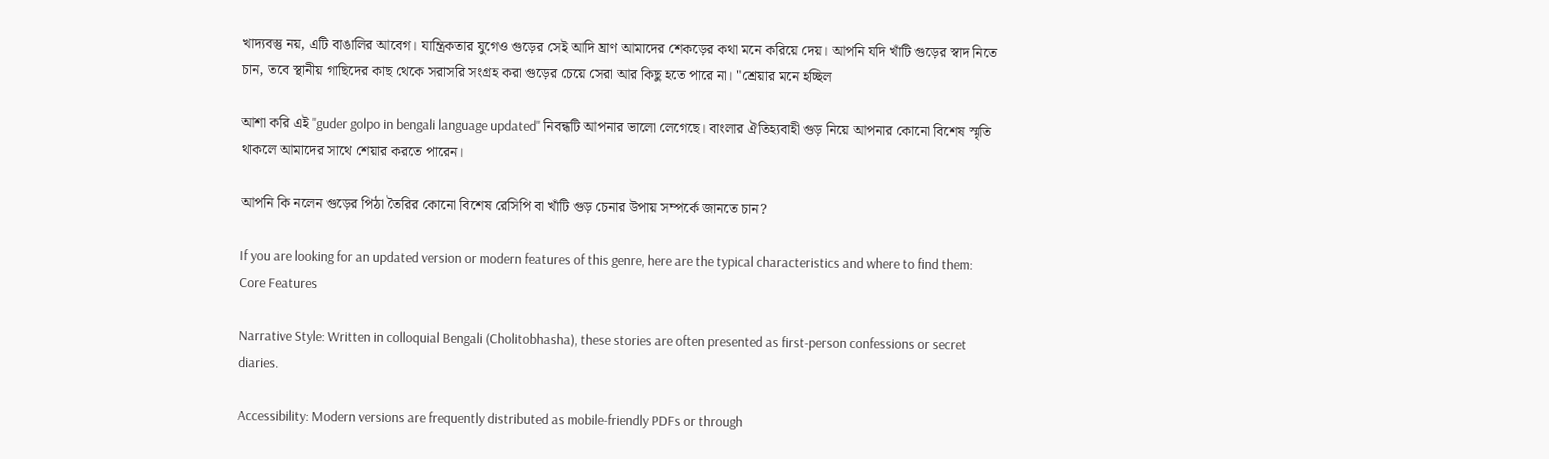খাদ্যবস্তু নয়, এটি বাঙালির আবেগ। যান্ত্রিকতার যুগেও গুড়ের সেই আদি ঘ্রাণ আমাদের শেকড়ের কথা মনে করিয়ে দেয়। আপনি যদি খাঁটি গুড়ের স্বাদ নিতে চান, তবে স্থানীয় গাছিদের কাছ থেকে সরাসরি সংগ্রহ করা গুড়ের চেয়ে সেরা আর কিছু হতে পারে না। "শ্রেয়ার মনে হচ্ছিল

আশা করি এই "guder golpo in bengali language updated" নিবন্ধটি আপনার ভালো লেগেছে। বাংলার ঐতিহ্যবাহী গুড় নিয়ে আপনার কোনো বিশেষ স্মৃতি থাকলে আমাদের সাথে শেয়ার করতে পারেন।

আপনি কি নলেন গুড়ের পিঠা তৈরির কোনো বিশেষ রেসিপি বা খাঁটি গুড় চেনার উপায় সম্পর্কে জানতে চান?

If you are looking for an updated version or modern features of this genre, here are the typical characteristics and where to find them: Core Features

Narrative Style: Written in colloquial Bengali (Cholitobhasha), these stories are often presented as first-person confessions or secret diaries.

Accessibility: Modern versions are frequently distributed as mobile-friendly PDFs or through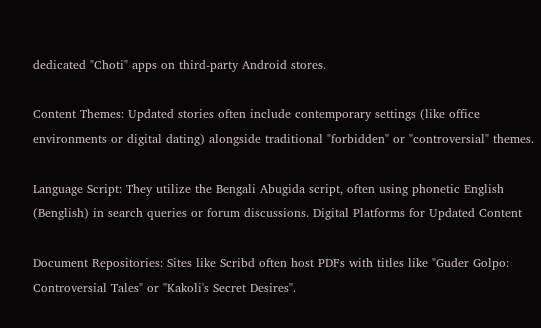dedicated "Choti" apps on third-party Android stores.

Content Themes: Updated stories often include contemporary settings (like office environments or digital dating) alongside traditional "forbidden" or "controversial" themes.

Language Script: They utilize the Bengali Abugida script, often using phonetic English (Benglish) in search queries or forum discussions. Digital Platforms for Updated Content

Document Repositories: Sites like Scribd often host PDFs with titles like "Guder Golpo: Controversial Tales" or "Kakoli's Secret Desires".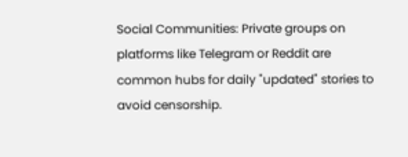Social Communities: Private groups on platforms like Telegram or Reddit are common hubs for daily "updated" stories to avoid censorship.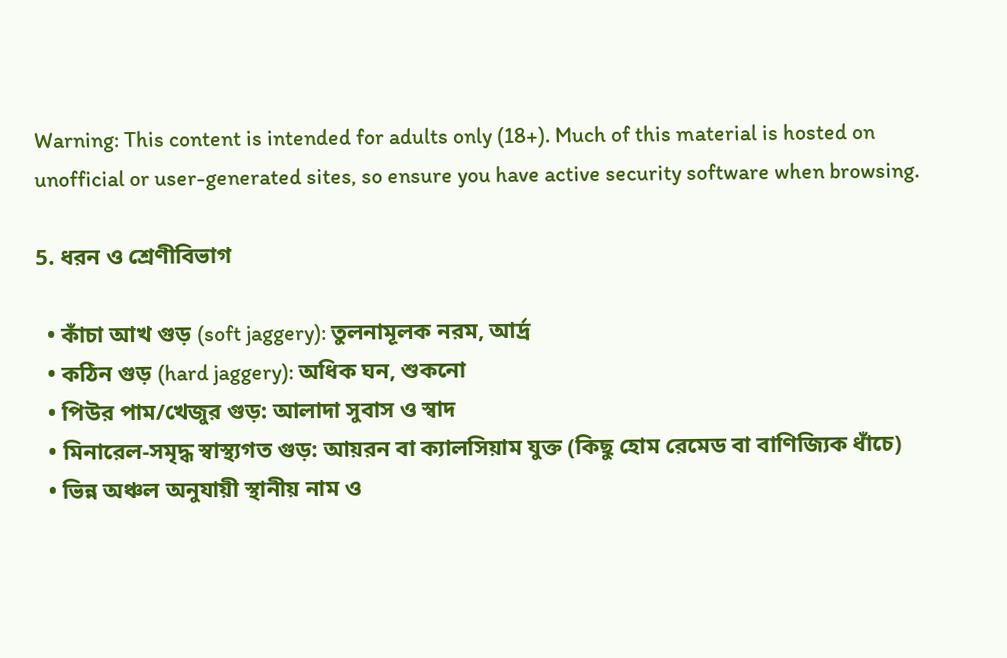Warning: This content is intended for adults only (18+). Much of this material is hosted on unofficial or user-generated sites, so ensure you have active security software when browsing.

5. ধরন ও শ্রেণীবিভাগ

  • কাঁচা আখ গুড় (soft jaggery): তুলনামূলক নরম, আর্দ্র
  • কঠিন গুড় (hard jaggery): অধিক ঘন, শুকনো
  • পিউর পাম/খেজুর গুড়: আলাদা সুবাস ও স্বাদ
  • মিনারেল-সমৃদ্ধ স্বাস্থ্যগত গুড়: আয়রন বা ক্যালসিয়াম যুক্ত (কিছু হোম রেমেড বা বাণিজ্যিক ধাঁচে)
  • ভিন্ন অঞ্চল অনুযায়ী স্থানীয় নাম ও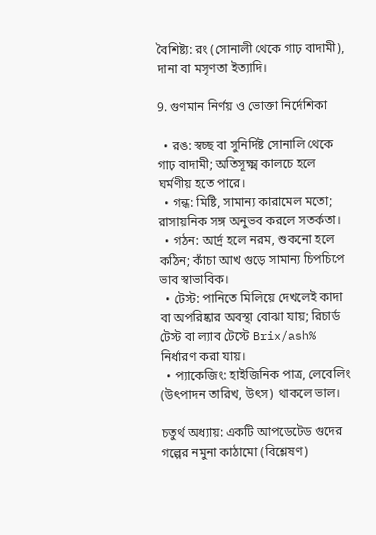বৈশিষ্ট্য: রং (সোনালী থেকে গাঢ় বাদামী), দানা বা মসৃণতা ইত্যাদি।

9. গুণমান নির্ণয় ও ভোক্তা নির্দেশিকা

  • রঙ: স্বচ্ছ বা সুনির্দিষ্ট সোনালি থেকে গাঢ় বাদামী; অতিসূক্ষ্ম কালচে হলে ঘর্মণীয় হতে পারে।
  • গন্ধ: মিষ্টি, সামান্য কারামেল মতো; রাসায়নিক সঙ্গ অনুভব করলে সতর্কতা।
  • গঠন: আর্দ্র হলে নরম, শুকনো হলে কঠিন; কাঁচা আখ গুড়ে সামান্য চিপচিপে ভাব স্বাভাবিক।
  • টেস্ট: পানিতে মিলিয়ে দেখলেই কাদা বা অপরিষ্কার অবস্থা বোঝা যায়; রিচার্ড টেস্ট বা ল্যাব টেস্টে Brix/ash% নির্ধারণ করা যায়।
  • প্যাকেজিং: হাইজিনিক পাত্র, লেবেলিং (উৎপাদন তারিখ, উৎস) থাকলে ভাল।

চতুর্থ অধ্যায়: একটি আপডেটেড গুদের গল্পের নমুনা কাঠামো (বিশ্লেষণ)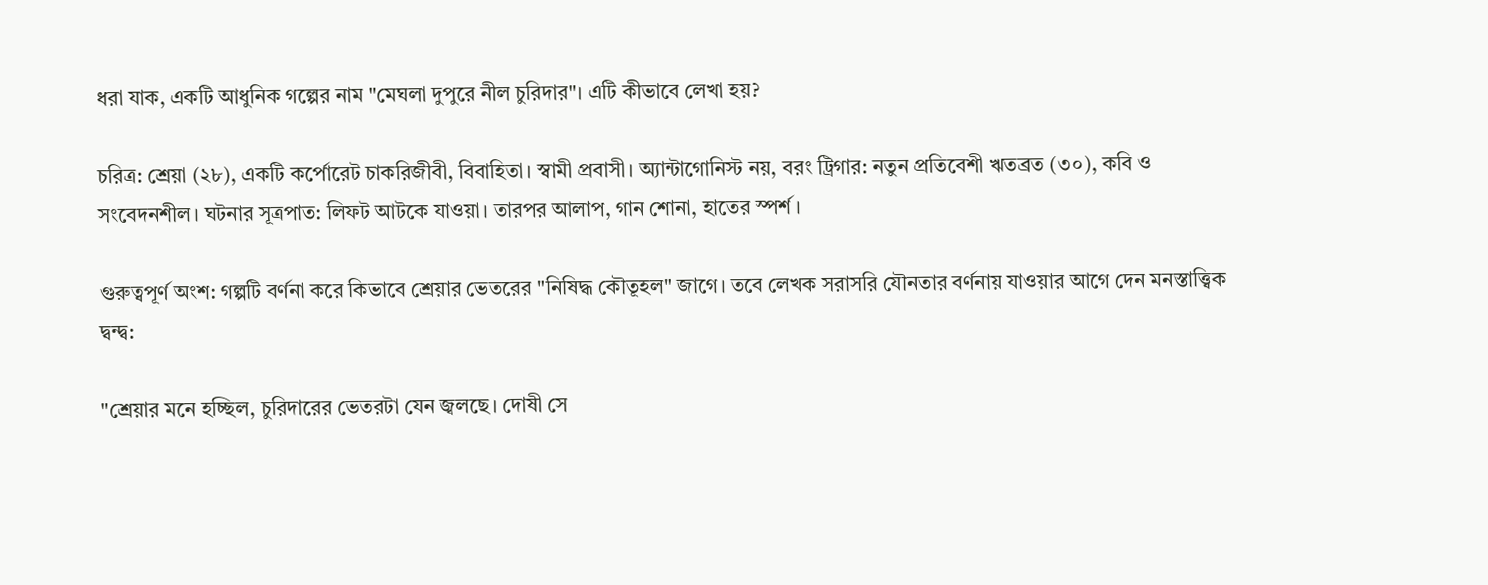ধরা যাক, একটি আধুনিক গল্পের নাম "মেঘলা দুপুরে নীল চুরিদার"। এটি কীভাবে লেখা হয়?

চরিত্র: শ্রেয়া (২৮), একটি কর্পোরেট চাকরিজীবী, বিবাহিতা। স্বামী প্রবাসী। অ্যান্টাগোনিস্ট নয়, বরং ট্রিগার: নতুন প্রতিবেশী ঋতব্রত (৩০), কবি ও সংবেদনশীল। ঘটনার সূত্রপাত: লিফট আটকে যাওয়া। তারপর আলাপ, গান শোনা, হাতের স্পর্শ।

গুরুত্বপূর্ণ অংশ: গল্পটি বর্ণনা করে কিভাবে শ্রেয়ার ভেতরের "নিষিদ্ধ কৌতূহল" জাগে। তবে লেখক সরাসরি যৌনতার বর্ণনায় যাওয়ার আগে দেন মনস্তাত্ত্বিক দ্বন্দ্ব:

"শ্রেয়ার মনে হচ্ছিল, চুরিদারের ভেতরটা যেন জ্বলছে। দোষী সে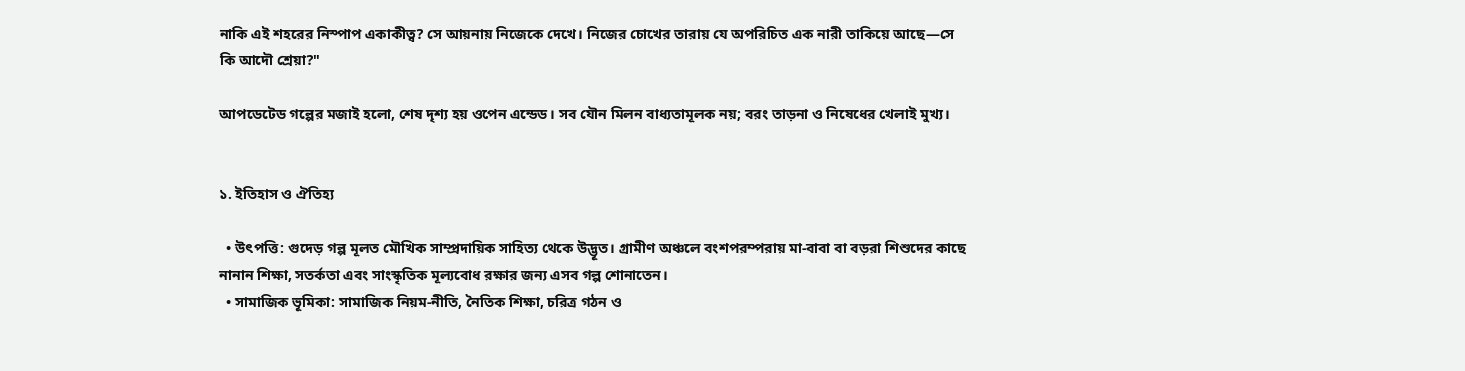নাকি এই শহরের নিস্পাপ একাকীত্ব? সে আয়নায় নিজেকে দেখে। নিজের চোখের তারায় যে অপরিচিত এক নারী তাকিয়ে আছে—সে কি আদৌ শ্রেয়া?"

আপডেটেড গল্পের মজাই হলো, শেষ দৃশ্য হয় ওপেন এন্ডেড। সব যৌন মিলন বাধ্যতামূলক নয়; বরং তাড়না ও নিষেধের খেলাই মুখ্য।


১. ইতিহাস ও ঐতিহ্য

  • উৎপত্তি: গুদেড় গল্প মূলত মৌখিক সাম্প্রদায়িক সাহিত্য থেকে উদ্ভূত। গ্রামীণ অঞ্চলে বংশপরম্পরায় মা-বাবা বা বড়রা শিশুদের কাছে নানান শিক্ষা, সতর্কতা এবং সাংস্কৃতিক মূল্যবোধ রক্ষার জন্য এসব গল্প শোনাতেন।
  • সামাজিক ভূমিকা: সামাজিক নিয়ম-নীতি, নৈতিক শিক্ষা, চরিত্র গঠন ও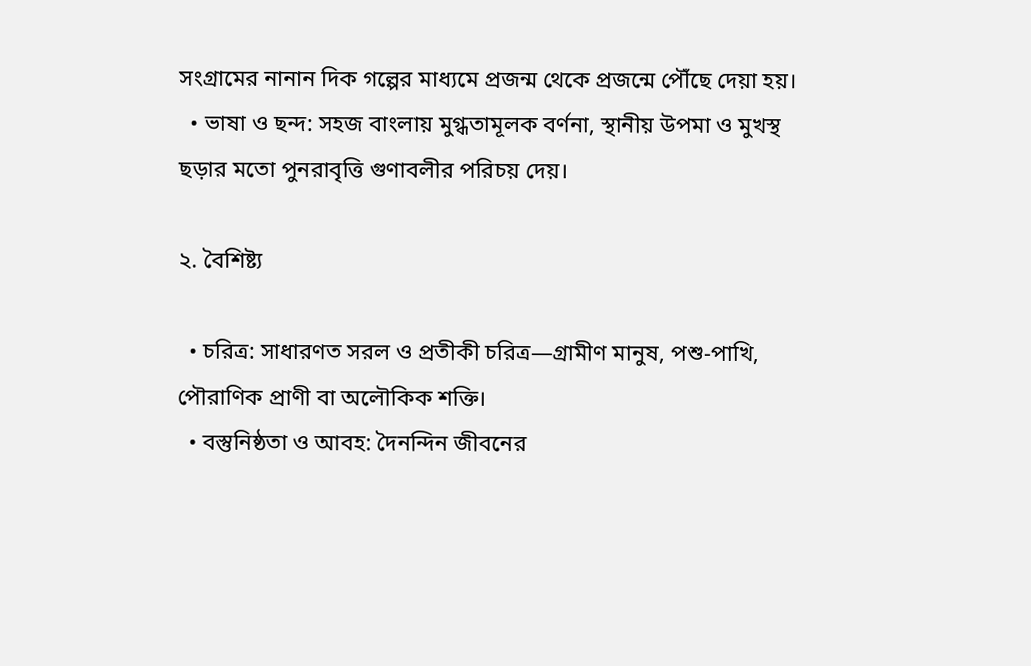সংগ্রামের নানান দিক গল্পের মাধ্যমে প্রজন্ম থেকে প্রজন্মে পৌঁছে দেয়া হয়।
  • ভাষা ও ছন্দ: সহজ বাংলায় মুগ্ধতামূলক বর্ণনা, স্থানীয় উপমা ও মুখস্থ ছড়ার মতো পুনরাবৃত্তি গুণাবলীর পরিচয় দেয়।

২. বৈশিষ্ট্য

  • চরিত্র: সাধারণত সরল ও প্রতীকী চরিত্র—গ্রামীণ মানুষ, পশু-পাখি, পৌরাণিক প্রাণী বা অলৌকিক শক্তি।
  • বস্তুনিষ্ঠতা ও আবহ: দৈনন্দিন জীবনের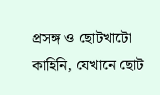প্রসঙ্গ ও ছোটখাটো কাহিনি, যেখানে ছোট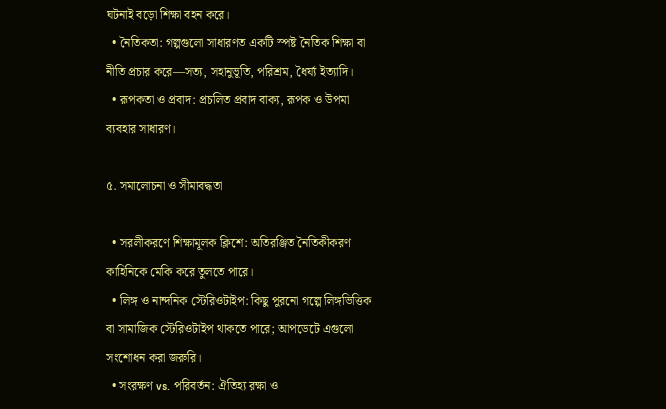ঘটনাই বড়ো শিক্ষা বহন করে।
  • নৈতিকতা: গল্পগুলো সাধারণত একটি স্পষ্ট নৈতিক শিক্ষা বা নীতি প্রচার করে—সত্য, সহানুভূতি, পরিশ্রম, ধৈর্য্য ইত্যাদি।
  • রূপকতা ও প্রবাদ: প্রচলিত প্রবাদ বাক্য, রূপক ও উপমা ব্যবহার সাধারণ।

৫. সমালোচনা ও সীমাবদ্ধতা

  • সরলীকরণে শিক্ষামূলক ক্লিশে: অতিরঞ্জিত নৈতিকীকরণ কাহিনিকে মেকি করে তুলতে পারে।
  • লিঙ্গ ও নান্দনিক স্টেরিওটাইপ: কিছু পুরনো গল্পে লিঙ্গভিত্তিক বা সামাজিক স্টেরিওটাইপ থাকতে পারে; আপডেটে এগুলো সংশোধন করা জরুরি।
  • সংরক্ষণ vs. পরিবর্তন: ঐতিহ্য রক্ষা ও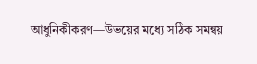আধুনিকীকরণ—উভয়ের মধ্যে সঠিক সমন্বয়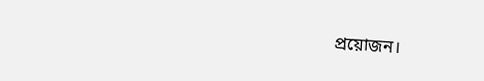প্রয়োজন।